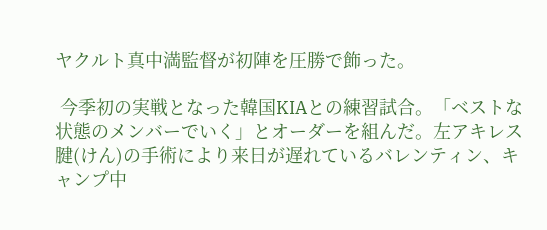ヤクルト真中満監督が初陣を圧勝で飾った。

 今季初の実戦となった韓国KIAとの練習試合。「ベストな状態のメンバーでいく」とオーダーを組んだ。左アキレス腱(けん)の手術により来日が遅れているバレンティン、キャンプ中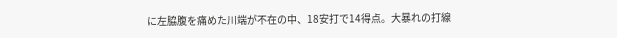に左脇腹を痛めた川端が不在の中、18安打で14得点。大暴れの打線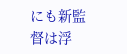にも新監督は浮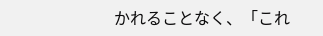かれることなく、「これ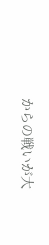からの戦いが大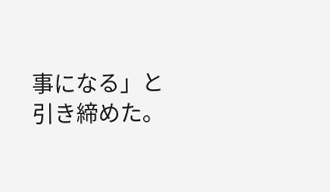事になる」と引き締めた。